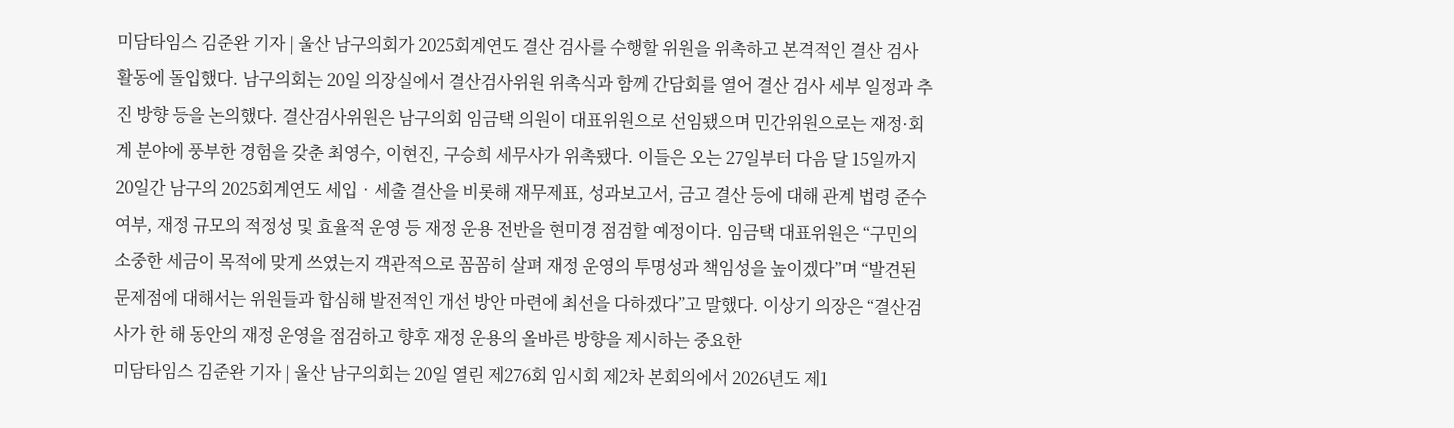미담타임스 김준완 기자 | 울산 남구의회가 2025회계연도 결산 검사를 수행할 위원을 위촉하고 본격적인 결산 검사 활동에 돌입했다. 남구의회는 20일 의장실에서 결산검사위원 위촉식과 함께 간담회를 열어 결산 검사 세부 일정과 추진 방향 등을 논의했다. 결산검사위원은 남구의회 임금택 의원이 대표위원으로 선임됐으며 민간위원으로는 재정·회계 분야에 풍부한 경험을 갖춘 최영수, 이현진, 구승희 세무사가 위촉됐다. 이들은 오는 27일부터 다음 달 15일까지 20일간 남구의 2025회계연도 세입‧세출 결산을 비롯해 재무제표, 성과보고서, 금고 결산 등에 대해 관계 법령 준수 여부, 재정 규모의 적정성 및 효율적 운영 등 재정 운용 전반을 현미경 점검할 예정이다. 임금택 대표위원은 “구민의 소중한 세금이 목적에 맞게 쓰였는지 객관적으로 꼼꼼히 살펴 재정 운영의 투명성과 책임성을 높이겠다”며 “발견된 문제점에 대해서는 위원들과 합심해 발전적인 개선 방안 마련에 최선을 다하겠다”고 말했다. 이상기 의장은 “결산검사가 한 해 동안의 재정 운영을 점검하고 향후 재정 운용의 올바른 방향을 제시하는 중요한
미담타임스 김준완 기자 | 울산 남구의회는 20일 열린 제276회 임시회 제2차 본회의에서 2026년도 제1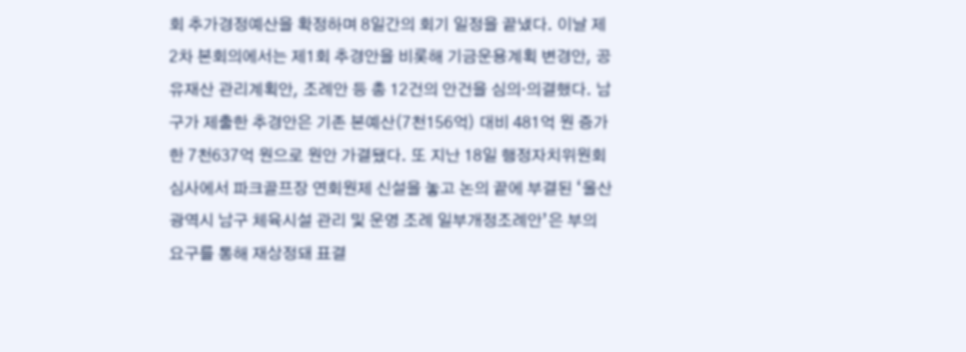회 추가경정예산을 확정하며 8일간의 회기 일정을 끝냈다. 이날 제2차 본회의에서는 제1회 추경안을 비롯해 기금운용계획 변경안, 공유재산 관리계획안, 조례안 등 총 12건의 안건을 심의·의결했다. 남구가 제출한 추경안은 기존 본예산(7천156억) 대비 481억 원 증가한 7천637억 원으로 원안 가결됐다. 또 지난 18일 행정자치위원회 심사에서 파크골프장 연회원제 신설을 놓고 논의 끝에 부결된 ‘울산광역시 남구 체육시설 관리 및 운영 조례 일부개정조례안’은 부의 요구를 통해 재상정돼 표결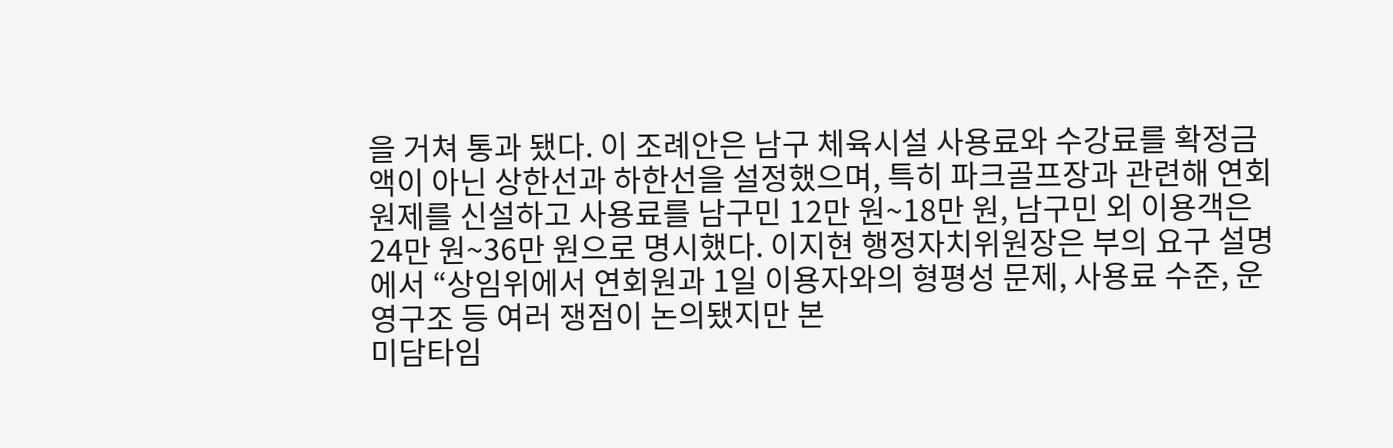을 거쳐 통과 됐다. 이 조례안은 남구 체육시설 사용료와 수강료를 확정금액이 아닌 상한선과 하한선을 설정했으며, 특히 파크골프장과 관련해 연회원제를 신설하고 사용료를 남구민 12만 원~18만 원, 남구민 외 이용객은 24만 원~36만 원으로 명시했다. 이지현 행정자치위원장은 부의 요구 설명에서 “상임위에서 연회원과 1일 이용자와의 형평성 문제, 사용료 수준, 운영구조 등 여러 쟁점이 논의됐지만 본
미담타임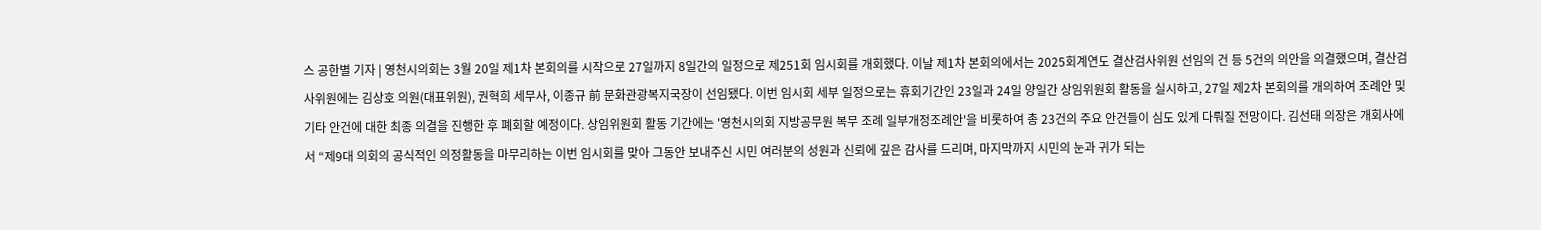스 공한별 기자 | 영천시의회는 3월 20일 제1차 본회의를 시작으로 27일까지 8일간의 일정으로 제251회 임시회를 개회했다. 이날 제1차 본회의에서는 2025회계연도 결산검사위원 선임의 건 등 5건의 의안을 의결했으며, 결산검사위원에는 김상호 의원(대표위원), 권혁희 세무사, 이종규 前 문화관광복지국장이 선임됐다. 이번 임시회 세부 일정으로는 휴회기간인 23일과 24일 양일간 상임위원회 활동을 실시하고, 27일 제2차 본회의를 개의하여 조례안 및 기타 안건에 대한 최종 의결을 진행한 후 폐회할 예정이다. 상임위원회 활동 기간에는 '영천시의회 지방공무원 복무 조례 일부개정조례안'을 비롯하여 총 23건의 주요 안건들이 심도 있게 다뤄질 전망이다. 김선태 의장은 개회사에서 “제9대 의회의 공식적인 의정활동을 마무리하는 이번 임시회를 맞아 그동안 보내주신 시민 여러분의 성원과 신뢰에 깊은 감사를 드리며, 마지막까지 시민의 눈과 귀가 되는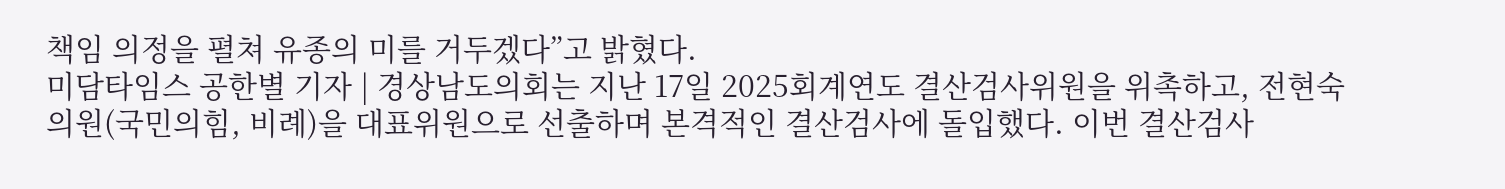책임 의정을 펼쳐 유종의 미를 거두겠다”고 밝혔다.
미담타임스 공한별 기자 | 경상남도의회는 지난 17일 2025회계연도 결산검사위원을 위촉하고, 전현숙 의원(국민의힘, 비례)을 대표위원으로 선출하며 본격적인 결산검사에 돌입했다. 이번 결산검사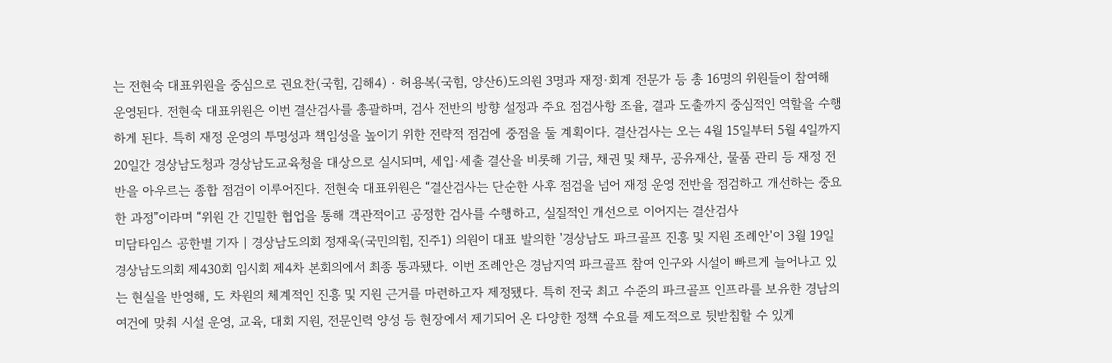는 전현숙 대표위원을 중심으로 권요찬(국힘, 김해4)‧허용복(국힘, 양산6)도의원 3명과 재정·회계 전문가 등 총 16명의 위원들이 참여해 운영된다. 전현숙 대표위원은 이번 결산검사를 총괄하며, 검사 전반의 방향 설정과 주요 점검사항 조율, 결과 도출까지 중심적인 역할을 수행하게 된다. 특히 재정 운영의 투명성과 책임성을 높이기 위한 전략적 점검에 중점을 둘 계획이다. 결산검사는 오는 4월 15일부터 5월 4일까지 20일간 경상남도청과 경상남도교육청을 대상으로 실시되며, 세입·세출 결산을 비롯해 기금, 채권 및 채무, 공유재산, 물품 관리 등 재정 전반을 아우르는 종합 점검이 이루어진다. 전현숙 대표위원은 “결산검사는 단순한 사후 점검을 넘어 재정 운영 전반을 점검하고 개선하는 중요한 과정”이라며 “위원 간 긴밀한 협업을 통해 객관적이고 공정한 검사를 수행하고, 실질적인 개선으로 이어지는 결산검사
미담타임스 공한별 기자 | 경상남도의회 정재욱(국민의힘, 진주1) 의원이 대표 발의한 '경상남도 파크골프 진흥 및 지원 조례안'이 3월 19일 경상남도의회 제430회 임시회 제4차 본회의에서 최종 통과됐다. 이번 조례안은 경남지역 파크골프 참여 인구와 시설이 빠르게 늘어나고 있는 현실을 반영해, 도 차원의 체계적인 진흥 및 지원 근거를 마련하고자 제정됐다. 특히 전국 최고 수준의 파크골프 인프라를 보유한 경남의 여건에 맞춰 시설 운영, 교육, 대회 지원, 전문인력 양성 등 현장에서 제기되어 온 다양한 정책 수요를 제도적으로 뒷받침할 수 있게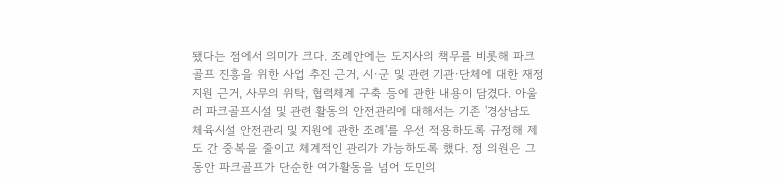됐다는 점에서 의미가 크다. 조례안에는 도지사의 책무를 비롯해 파크골프 진흥을 위한 사업 추진 근거, 시·군 및 관련 기관·단체에 대한 재정지원 근거, 사무의 위탁, 협력체계 구축 등에 관한 내용이 담겼다. 아울러 파크골프시설 및 관련 활동의 안전관리에 대해서는 기존 '경상남도 체육시설 안전관리 및 지원에 관한 조례'를 우선 적용하도록 규정해 제도 간 중복을 줄이고 체계적인 관리가 가능하도록 했다. 정 의원은 그동안 파크골프가 단순한 여가활동을 넘어 도민의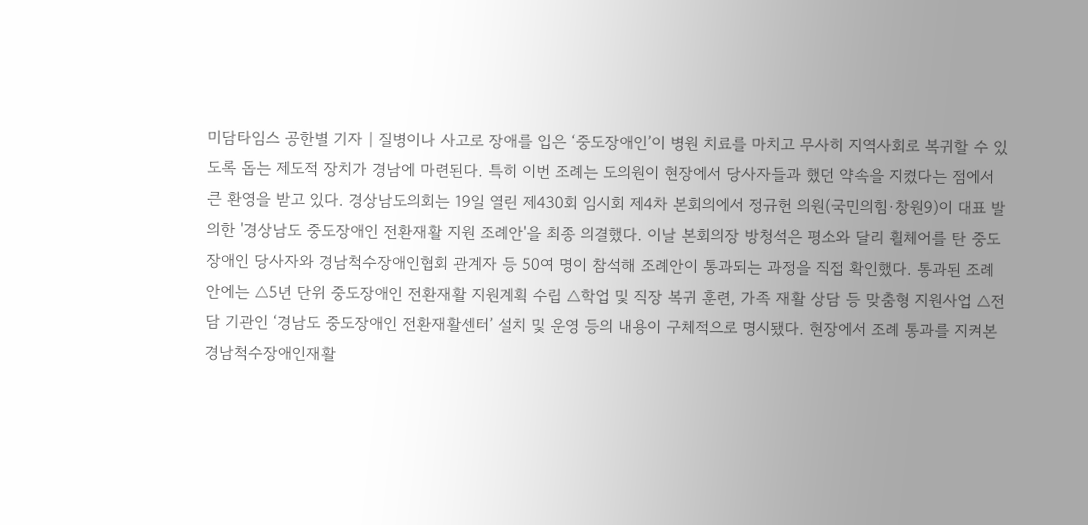미담타임스 공한별 기자 | 질병이나 사고로 장애를 입은 ‘중도장애인’이 병원 치료를 마치고 무사히 지역사회로 복귀할 수 있도록 돕는 제도적 장치가 경남에 마련된다. 특히 이번 조례는 도의원이 현장에서 당사자들과 했던 약속을 지켰다는 점에서 큰 환영을 받고 있다. 경상남도의회는 19일 열린 제430회 임시회 제4차 본회의에서 정규헌 의원(국민의힘·창원9)이 대표 발의한 '경상남도 중도장애인 전환재활 지원 조례안'을 최종 의결했다. 이날 본회의장 방청석은 평소와 달리 휠체어를 탄 중도장애인 당사자와 경남척수장애인협회 관계자 등 50여 명이 참석해 조례안이 통과되는 과정을 직접 확인했다. 통과된 조례안에는 △5년 단위 중도장애인 전환재활 지원계획 수립 △학업 및 직장 복귀 훈련, 가족 재활 상담 등 맞춤형 지원사업 △전담 기관인 ‘경남도 중도장애인 전환재활센터’ 설치 및 운영 등의 내용이 구체적으로 명시됐다. 현장에서 조례 통과를 지켜본 경남척수장애인재활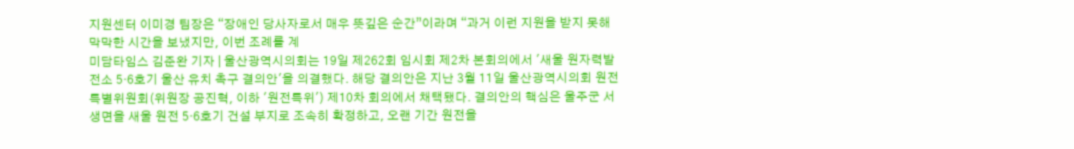지원센터 이미경 팀장은 “장애인 당사자로서 매우 뜻깊은 순간”이라며 “과거 이런 지원을 받지 못해 막막한 시간을 보냈지만, 이번 조례를 계
미담타임스 김준완 기자 | 울산광역시의회는 19일 제262회 임시회 제2차 본회의에서 '새울 원자력발전소 5·6호기 울산 유치 촉구 결의안'을 의결했다. 해당 결의안은 지난 3월 11일 울산광역시의회 원전특별위원회(위원장 공진혁, 이하 '원전특위') 제10차 회의에서 채택됐다. 결의안의 핵심은 울주군 서생면을 새울 원전 5·6호기 건설 부지로 조속히 확정하고, 오랜 기간 원전을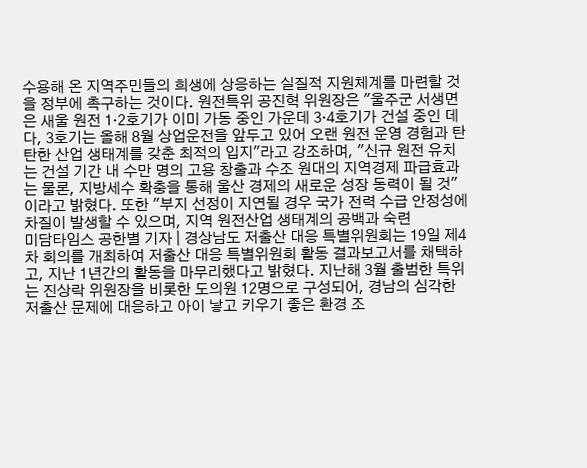수용해 온 지역주민들의 희생에 상응하는 실질적 지원체계를 마련할 것을 정부에 촉구하는 것이다. 원전특위 공진혁 위원장은 "울주군 서생면은 새울 원전 1·2호기가 이미 가동 중인 가운데 3·4호기가 건설 중인 데다, 3호기는 올해 8월 상업운전을 앞두고 있어 오랜 원전 운영 경험과 탄탄한 산업 생태계를 갖춘 최적의 입지"라고 강조하며, "신규 원전 유치는 건설 기간 내 수만 명의 고용 창출과 수조 원대의 지역경제 파급효과는 물론, 지방세수 확충을 통해 울산 경제의 새로운 성장 동력이 될 것"이라고 밝혔다. 또한 "부지 선정이 지연될 경우 국가 전력 수급 안정성에 차질이 발생할 수 있으며, 지역 원전산업 생태계의 공백과 숙련
미담타임스 공한별 기자 | 경상남도 저출산 대응 특별위원회는 19일 제4차 회의를 개최하여 저출산 대응 특별위원회 활동 결과보고서를 채택하고, 지난 1년간의 활동을 마무리했다고 밝혔다. 지난해 3월 출범한 특위는 진상락 위원장을 비롯한 도의원 12명으로 구성되어, 경남의 심각한 저출산 문제에 대응하고 아이 낳고 키우기 좋은 환경 조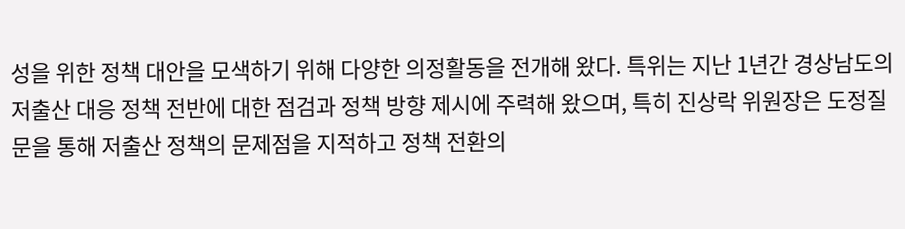성을 위한 정책 대안을 모색하기 위해 다양한 의정활동을 전개해 왔다. 특위는 지난 1년간 경상남도의 저출산 대응 정책 전반에 대한 점검과 정책 방향 제시에 주력해 왔으며, 특히 진상락 위원장은 도정질문을 통해 저출산 정책의 문제점을 지적하고 정책 전환의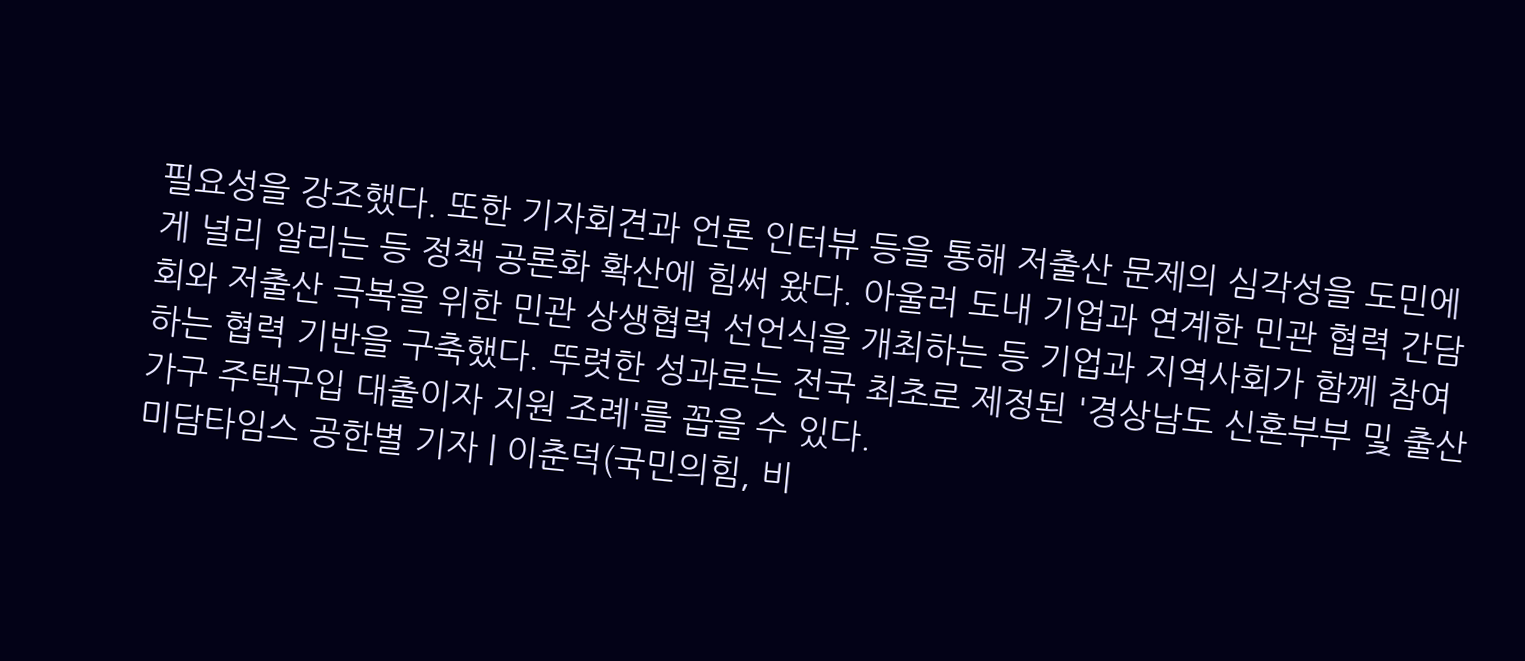필요성을 강조했다. 또한 기자회견과 언론 인터뷰 등을 통해 저출산 문제의 심각성을 도민에게 널리 알리는 등 정책 공론화 확산에 힘써 왔다. 아울러 도내 기업과 연계한 민관 협력 간담회와 저출산 극복을 위한 민관 상생협력 선언식을 개최하는 등 기업과 지역사회가 함께 참여하는 협력 기반을 구축했다. 뚜렷한 성과로는 전국 최초로 제정된 '경상남도 신혼부부 및 출산가구 주택구입 대출이자 지원 조례'를 꼽을 수 있다.
미담타임스 공한별 기자 | 이춘덕(국민의힘, 비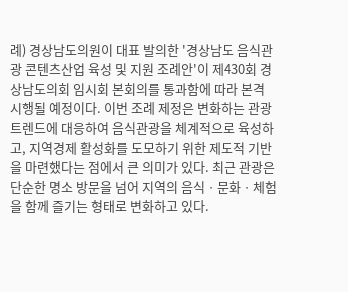례) 경상남도의원이 대표 발의한 '경상남도 음식관광 콘텐츠산업 육성 및 지원 조례안'이 제430회 경상남도의회 임시회 본회의를 통과함에 따라 본격 시행될 예정이다. 이번 조례 제정은 변화하는 관광 트렌드에 대응하여 음식관광을 체계적으로 육성하고, 지역경제 활성화를 도모하기 위한 제도적 기반을 마련했다는 점에서 큰 의미가 있다. 최근 관광은 단순한 명소 방문을 넘어 지역의 음식ㆍ문화ㆍ체험을 함께 즐기는 형태로 변화하고 있다.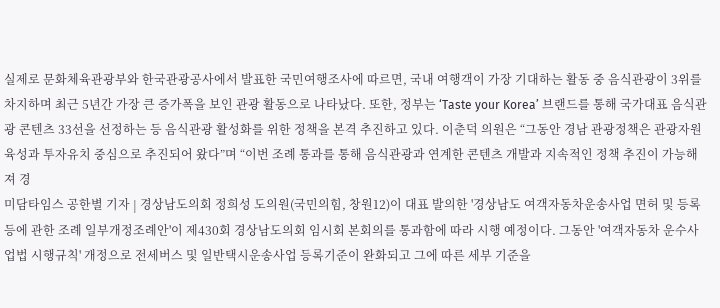실제로 문화체육관광부와 한국관광공사에서 발표한 국민여행조사에 따르면, 국내 여행객이 가장 기대하는 활동 중 음식관광이 3위를 차지하며 최근 5년간 가장 큰 증가폭을 보인 관광 활동으로 나타났다. 또한, 정부는 ‘Taste your Korea’ 브랜드를 통해 국가대표 음식관광 콘텐츠 33선을 선정하는 등 음식관광 활성화를 위한 정책을 본격 추진하고 있다. 이춘덕 의원은 “그동안 경남 관광정책은 관광자원 육성과 투자유치 중심으로 추진되어 왔다”며 “이번 조례 통과를 통해 음식관광과 연계한 콘텐츠 개발과 지속적인 정책 추진이 가능해져 경
미담타임스 공한별 기자 | 경상남도의회 정희성 도의원(국민의힘, 창원12)이 대표 발의한 '경상남도 여객자동차운송사업 면허 및 등록 등에 관한 조례 일부개정조례안'이 제430회 경상남도의회 임시회 본회의를 통과함에 따라 시행 예정이다. 그동안 '여객자동차 운수사업법 시행규칙' 개정으로 전세버스 및 일반택시운송사업 등록기준이 완화되고 그에 따른 세부 기준을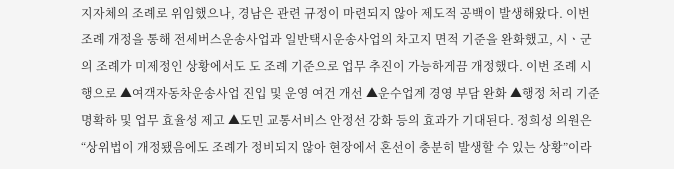지자체의 조례로 위임했으나, 경남은 관련 규정이 마련되지 않아 제도적 공백이 발생해왔다. 이번 조례 개정을 통해 전세버스운송사업과 일반택시운송사업의 차고지 면적 기준을 완화했고, 시ㆍ군의 조례가 미제정인 상황에서도 도 조례 기준으로 업무 추진이 가능하게끔 개정했다. 이번 조례 시행으로 ▲여객자동차운송사업 진입 및 운영 여건 개선 ▲운수업계 경영 부담 완화 ▲행정 처리 기준 명확하 및 업무 효율성 제고 ▲도민 교통서비스 안정선 강화 등의 효과가 기대된다. 정희성 의원은 “상위법이 개정됐음에도 조례가 정비되지 않아 현장에서 혼선이 충분히 발생할 수 있는 상황”이라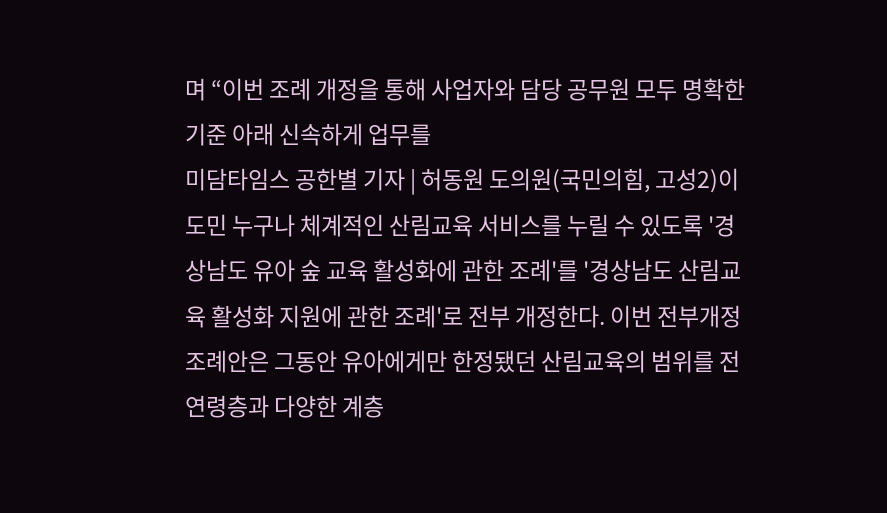며 “이번 조례 개정을 통해 사업자와 담당 공무원 모두 명확한 기준 아래 신속하게 업무를
미담타임스 공한별 기자 | 허동원 도의원(국민의힘, 고성2)이 도민 누구나 체계적인 산림교육 서비스를 누릴 수 있도록 '경상남도 유아 숲 교육 활성화에 관한 조례'를 '경상남도 산림교육 활성화 지원에 관한 조례'로 전부 개정한다. 이번 전부개정조례안은 그동안 유아에게만 한정됐던 산림교육의 범위를 전 연령층과 다양한 계층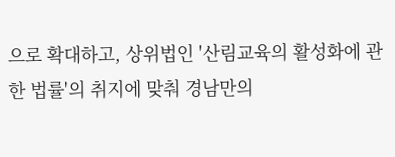으로 확대하고, 상위법인 '산림교육의 활성화에 관한 법률'의 취지에 맞춰 경남만의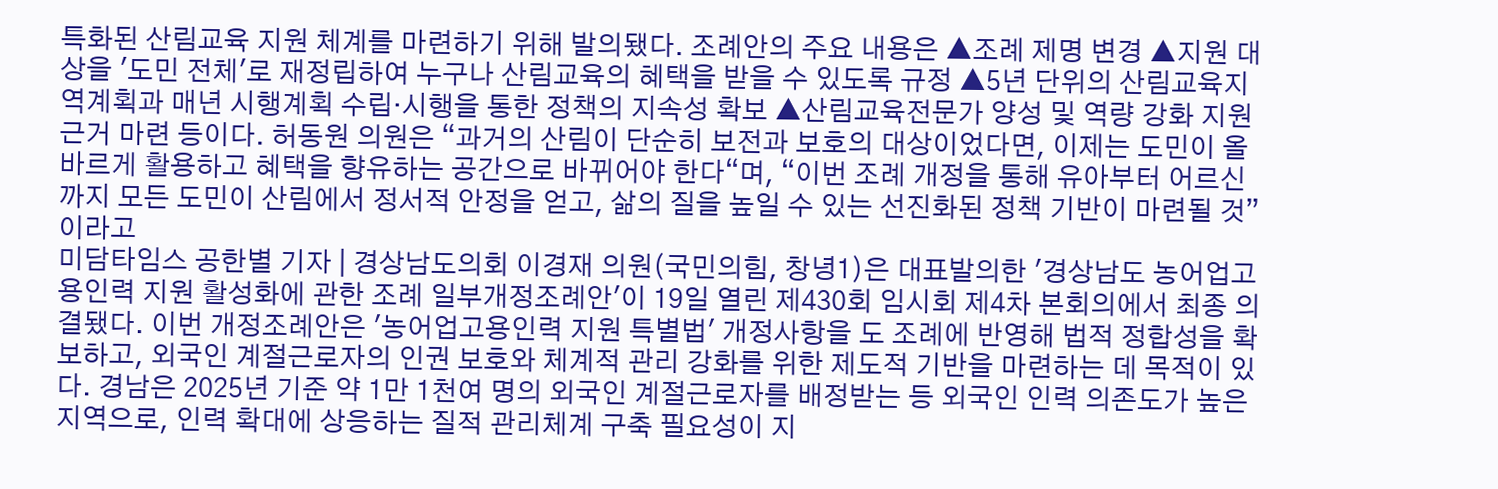특화된 산림교육 지원 체계를 마련하기 위해 발의됐다. 조례안의 주요 내용은 ▲조례 제명 변경 ▲지원 대상을 '도민 전체'로 재정립하여 누구나 산림교육의 혜택을 받을 수 있도록 규정 ▲5년 단위의 산림교육지역계획과 매년 시행계획 수립·시행을 통한 정책의 지속성 확보 ▲산림교육전문가 양성 및 역량 강화 지원 근거 마련 등이다. 허동원 의원은 “과거의 산림이 단순히 보전과 보호의 대상이었다면, 이제는 도민이 올바르게 활용하고 혜택을 향유하는 공간으로 바뀌어야 한다“며, “이번 조례 개정을 통해 유아부터 어르신까지 모든 도민이 산림에서 정서적 안정을 얻고, 삶의 질을 높일 수 있는 선진화된 정책 기반이 마련될 것”이라고
미담타임스 공한별 기자 | 경상남도의회 이경재 의원(국민의힘, 창녕1)은 대표발의한 '경상남도 농어업고용인력 지원 활성화에 관한 조례 일부개정조례안'이 19일 열린 제430회 임시회 제4차 본회의에서 최종 의결됐다. 이번 개정조례안은 '농어업고용인력 지원 특별법' 개정사항을 도 조례에 반영해 법적 정합성을 확보하고, 외국인 계절근로자의 인권 보호와 체계적 관리 강화를 위한 제도적 기반을 마련하는 데 목적이 있다. 경남은 2025년 기준 약 1만 1천여 명의 외국인 계절근로자를 배정받는 등 외국인 인력 의존도가 높은 지역으로, 인력 확대에 상응하는 질적 관리체계 구축 필요성이 지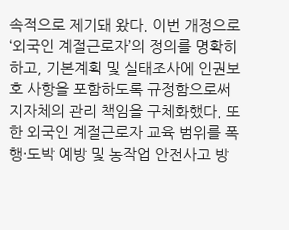속적으로 제기돼 왔다. 이번 개정으로 ‘외국인 계절근로자’의 정의를 명확히 하고, 기본계획 및 실태조사에 인권보호 사항을 포함하도록 규정함으로써 지자체의 관리 책임을 구체화했다. 또한 외국인 계절근로자 교육 범위를 폭행·도박 예방 및 농작업 안전사고 방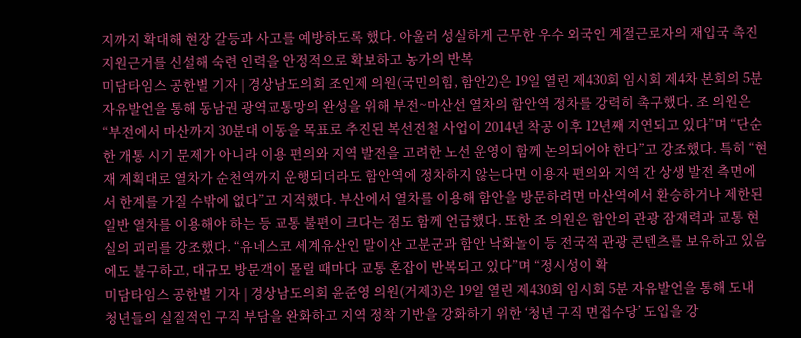지까지 확대해 현장 갈등과 사고를 예방하도록 했다. 아울러 성실하게 근무한 우수 외국인 계절근로자의 재입국 촉진 지원근거를 신설해 숙련 인력을 안정적으로 확보하고 농가의 반복
미담타임스 공한별 기자 | 경상남도의회 조인제 의원(국민의힘, 함안2)은 19일 열린 제430회 임시회 제4차 본회의 5분 자유발언을 통해 동남권 광역교통망의 완성을 위해 부전~마산선 열차의 함안역 정차를 강력히 촉구했다. 조 의원은 “부전에서 마산까지 30분대 이동을 목표로 추진된 복선전철 사업이 2014년 착공 이후 12년째 지연되고 있다”며 “단순한 개통 시기 문제가 아니라 이용 편의와 지역 발전을 고려한 노선 운영이 함께 논의되어야 한다”고 강조했다. 특히 “현재 계획대로 열차가 순천역까지 운행되더라도 함안역에 정차하지 않는다면 이용자 편의와 지역 간 상생 발전 측면에서 한계를 가질 수밖에 없다”고 지적했다. 부산에서 열차를 이용해 함안을 방문하려면 마산역에서 환승하거나 제한된 일반 열차를 이용해야 하는 등 교통 불편이 크다는 점도 함께 언급했다. 또한 조 의원은 함안의 관광 잠재력과 교통 현실의 괴리를 강조했다. “유네스코 세계유산인 말이산 고분군과 함안 낙화놀이 등 전국적 관광 콘텐츠를 보유하고 있음에도 불구하고, 대규모 방문객이 몰릴 때마다 교통 혼잡이 반복되고 있다”며 “정시성이 확
미담타임스 공한별 기자 | 경상남도의회 윤준영 의원(거제3)은 19일 열린 제430회 임시회 5분 자유발언을 통해 도내 청년들의 실질적인 구직 부담을 완화하고 지역 정착 기반을 강화하기 위한 ‘청년 구직 면접수당’ 도입을 강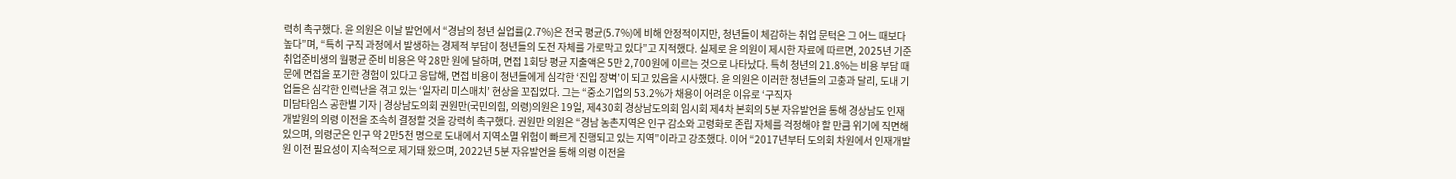력히 촉구했다. 윤 의원은 이날 발언에서 “경남의 청년 실업률(2.7%)은 전국 평균(5.7%)에 비해 안정적이지만, 청년들이 체감하는 취업 문턱은 그 어느 때보다 높다”며, “특히 구직 과정에서 발생하는 경제적 부담이 청년들의 도전 자체를 가로막고 있다”고 지적했다. 실제로 윤 의원이 제시한 자료에 따르면, 2025년 기준 취업준비생의 월평균 준비 비용은 약 28만 원에 달하며, 면접 1회당 평균 지출액은 5만 2,700원에 이르는 것으로 나타났다. 특히 청년의 21.8%는 비용 부담 때문에 면접을 포기한 경험이 있다고 응답해, 면접 비용이 청년들에게 심각한 ‘진입 장벽’이 되고 있음을 시사했다. 윤 의원은 이러한 청년들의 고충과 달리, 도내 기업들은 심각한 인력난을 겪고 있는 ‘일자리 미스매치’ 현상을 꼬집었다. 그는 “중소기업의 53.2%가 채용이 어려운 이유로 ‘구직자
미담타임스 공한별 기자 | 경상남도의회 권원만(국민의힘, 의령)의원은 19일, 제430회 경상남도의회 임시회 제4차 본회의 5분 자유발언을 통해 경상남도 인재개발원의 의령 이전을 조속히 결정할 것을 강력히 촉구했다. 권원만 의원은 “경남 농촌지역은 인구 감소와 고령화로 존립 자체를 걱정해야 할 만큼 위기에 직면해 있으며, 의령군은 인구 약 2만5천 명으로 도내에서 지역소멸 위험이 빠르게 진행되고 있는 지역”이라고 강조했다. 이어 “2017년부터 도의회 차원에서 인재개발원 이전 필요성이 지속적으로 제기돼 왔으며, 2022년 5분 자유발언을 통해 의령 이전을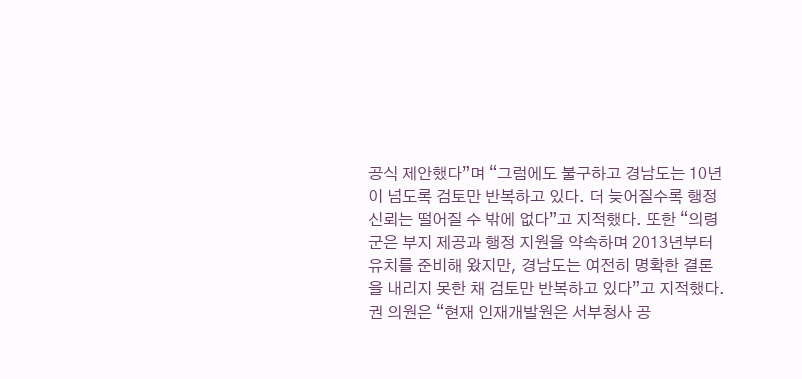공식 제안했다”며 “그럼에도 불구하고 경남도는 10년이 넘도록 검토만 반복하고 있다. 더 늦어질수록 행정 신뢰는 떨어질 수 밖에 없다”고 지적했다. 또한 “의령군은 부지 제공과 행정 지원을 약속하며 2013년부터 유치를 준비해 왔지만, 경남도는 여전히 명확한 결론을 내리지 못한 채 검토만 반복하고 있다”고 지적했다. 권 의원은 “현재 인재개발원은 서부청사 공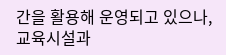간을 활용해 운영되고 있으나, 교육시설과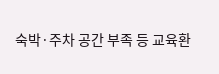숙박·주차 공간 부족 등 교육환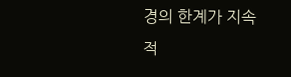경의 한계가 지속적